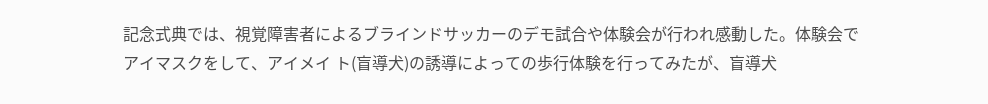記念式典では、視覚障害者によるブラインドサッカーのデモ試合や体験会が行われ感動した。体験会でアイマスクをして、アイメイ ト(盲導犬)の誘導によっての歩行体験を行ってみたが、盲導犬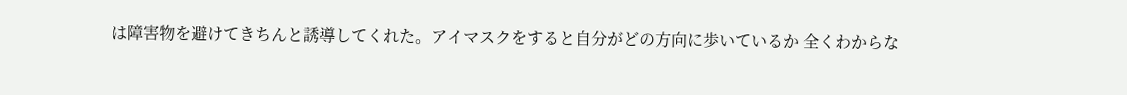は障害物を避けてきちんと誘導してくれた。アイマスクをすると自分がどの方向に歩いているか 全くわからな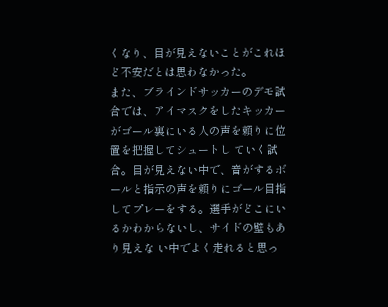くなり、目が見えないことがこれほど不安だとは思わなかった。
また、ブラインドサッカーのデモ試合では、アイマスクをしたキッカーがゴール裏にいる人の声を頼りに位置を把握してシュートし ていく試合。目が見えない中で、音がするボールと指示の声を頼りにゴール目指してプレーをする。選手がどこにいるかわからないし、サイドの壁もあり見えな い中でよく走れると思っ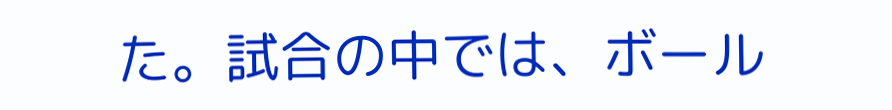た。試合の中では、ボール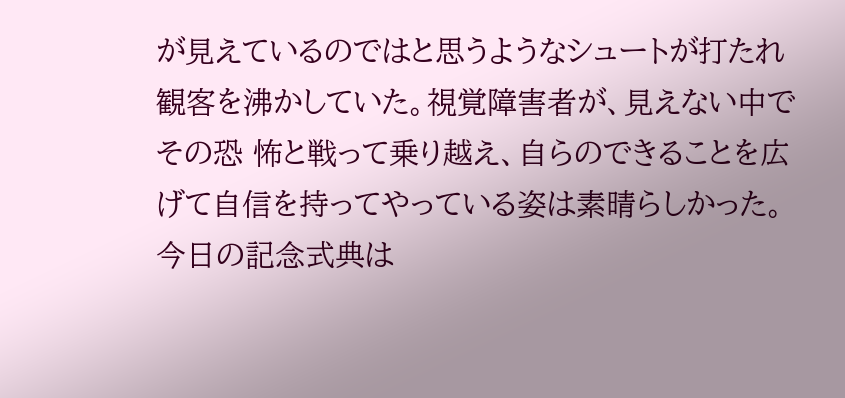が見えているのではと思うようなシュートが打たれ観客を沸かしていた。視覚障害者が、見えない中でその恐 怖と戦って乗り越え、自らのできることを広げて自信を持ってやっている姿は素晴らしかった。今日の記念式典は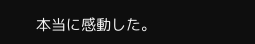本当に感動した。